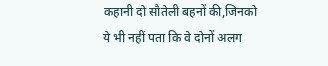कहानी दो सौतेली बहनों की,जिनको ये भी नहीं पता कि वे दोनों अलग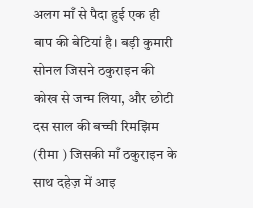अलग माँ से पैदा हुई एक ही बाप की बेटियां है। बड़ी कुमारी सोनल जिसने ठकुराइन की कोख से जन्म लिया, और छोटी दस साल की बच्ची रिमझिम (रीमा ) जिसकी माँ ठकुराइन के साथ दहेज़ में आइ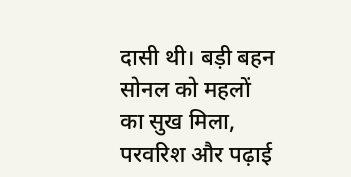दासी थी। बड़ी बहन सोनल को महलों का सुख मिला, परवरिश और पढ़ाई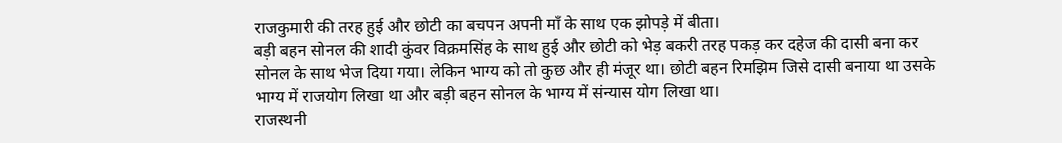राजकुमारी की तरह हुई और छोटी का बचपन अपनी माँ के साथ एक झोपड़े में बीता।
बड़ी बहन सोनल की शादी कुंवर विक्रमसिंह के साथ हुई और छोटी को भेड़ बकरी तरह पकड़ कर दहेज की दासी बना कर सोनल के साथ भेज दिया गया। लेकिन भाग्य को तो कुछ और ही मंजूर था। छोटी बहन रिमझिम जिसे दासी बनाया था उसके भाग्य में राजयोग लिखा था और बड़ी बहन सोनल के भाग्य में संन्यास योग लिखा था।
राजस्थनी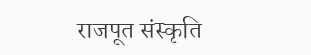राजपूत संस्कृति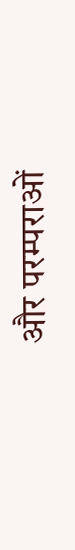और परम्पराओं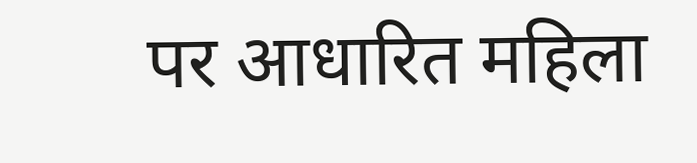पर आधारित महिला